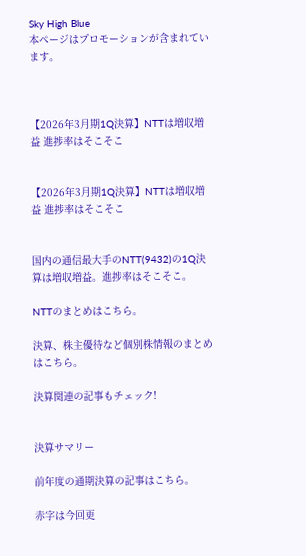Sky High Blue
本ページはプロモーションが含まれています。



【2026年3月期1Q決算】NTTは増収増益 進捗率はそこそこ


【2026年3月期1Q決算】NTTは増収増益 進捗率はそこそこ


国内の通信最大手のNTT(9432)の1Q決算は増収増益。進捗率はそこそこ。

NTTのまとめはこちら。

決算、株主優待など個別株情報のまとめはこちら。

決算関連の記事もチェック!


決算サマリー

前年度の通期決算の記事はこちら。

赤字は今回更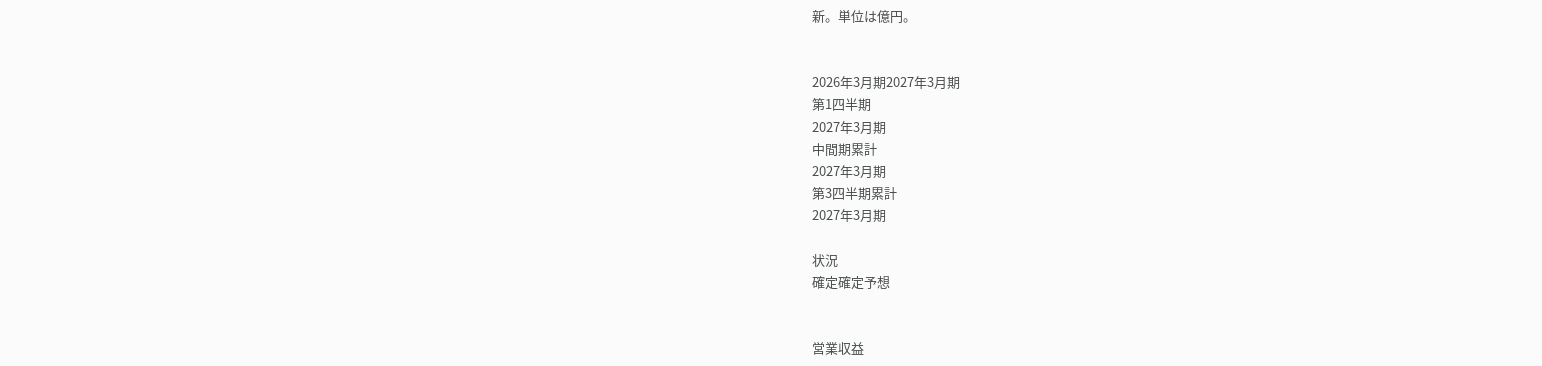新。単位は億円。


2026年3月期2027年3月期
第1四半期
2027年3月期
中間期累計
2027年3月期
第3四半期累計
2027年3月期

状況
確定確定予想


営業収益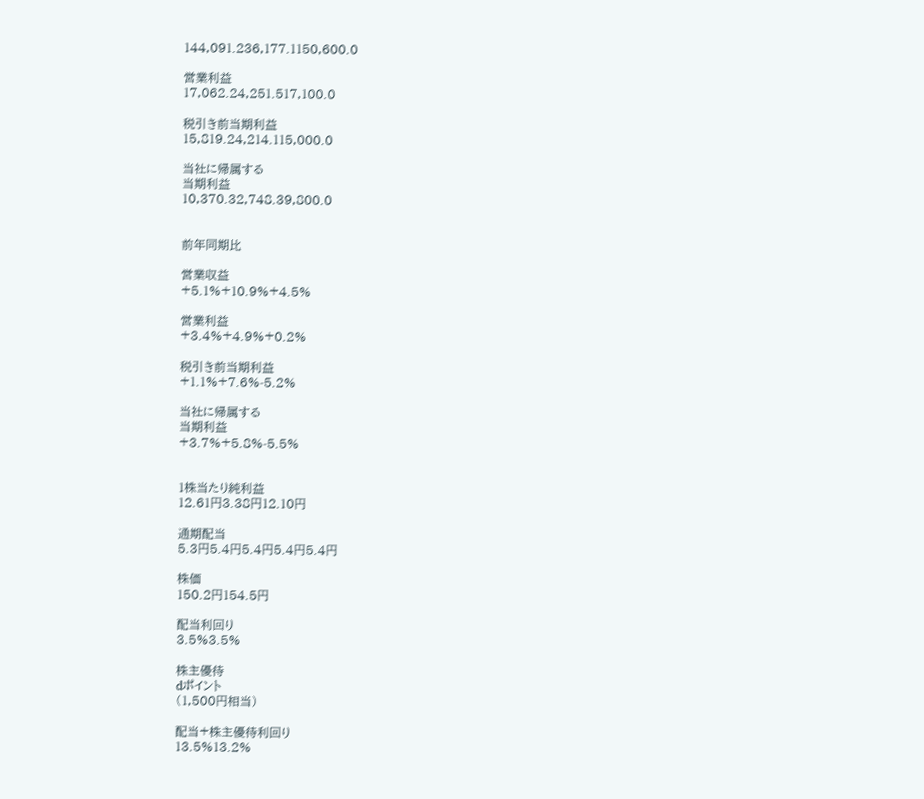144,091.236,177.1150,600.0

営業利益
17,062.24,251.517,100.0

税引き前当期利益
15,819.24,214.115,000.0

当社に帰属する
当期利益
10,370.32,748.39,800.0


前年同期比

営業収益
+5.1%+10.9%+4.5%

営業利益
+3.4%+4.9%+0.2%

税引き前当期利益
+1.1%+7.6%-5.2%

当社に帰属する
当期利益
+3.7%+5.8%-5.5%


1株当たり純利益
12.61円3.38円12.10円

通期配当
5.3円5.4円5.4円5.4円5.4円

株価
150.2円154.5円

配当利回り
3.5%3.5%

株主優待
dポイント
(1,500円相当)

配当+株主優待利回り
13.5%13.2%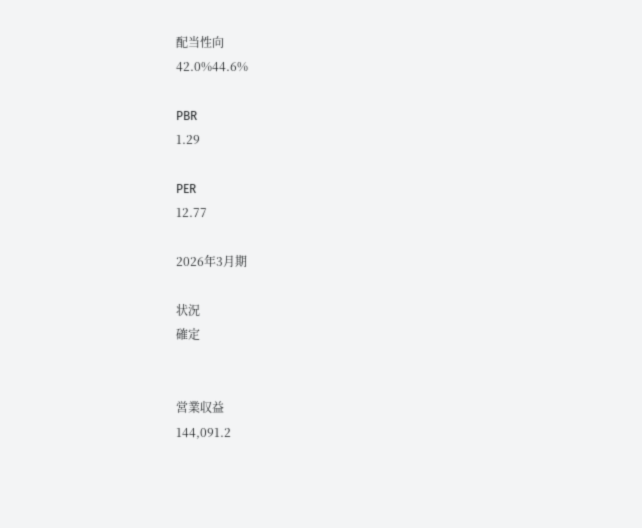配当性向
42.0%44.6%

PBR
1.29

PER
12.77

2026年3月期

状況
確定


営業収益
144,091.2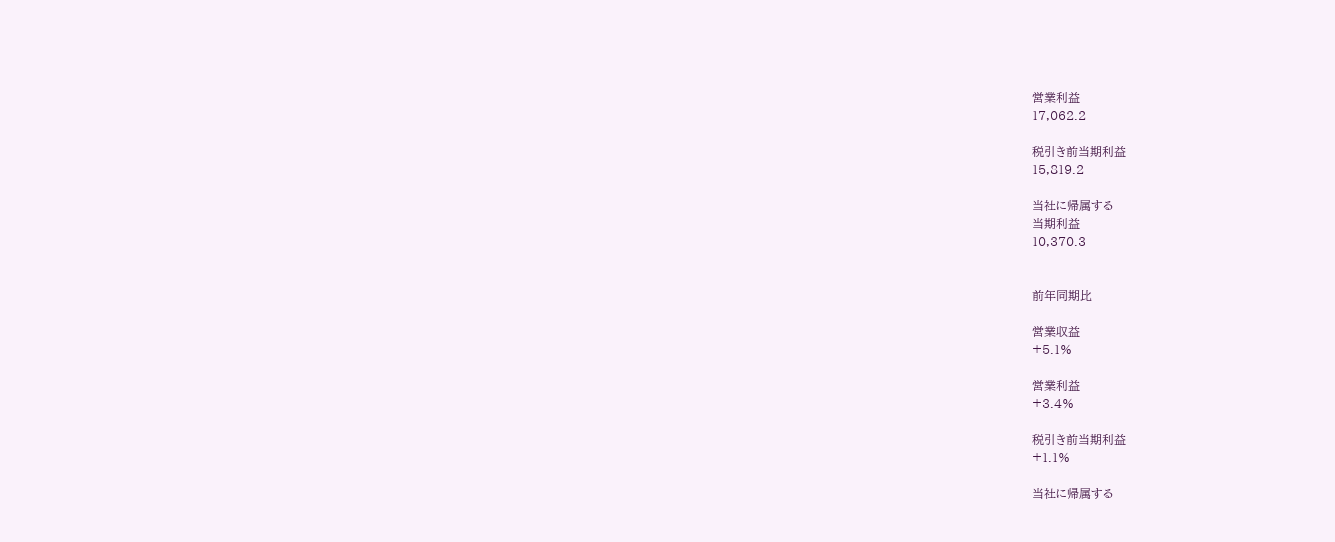営業利益
17,062.2

税引き前当期利益
15,819.2

当社に帰属する
当期利益
10,370.3


前年同期比

営業収益
+5.1%

営業利益
+3.4%

税引き前当期利益
+1.1%

当社に帰属する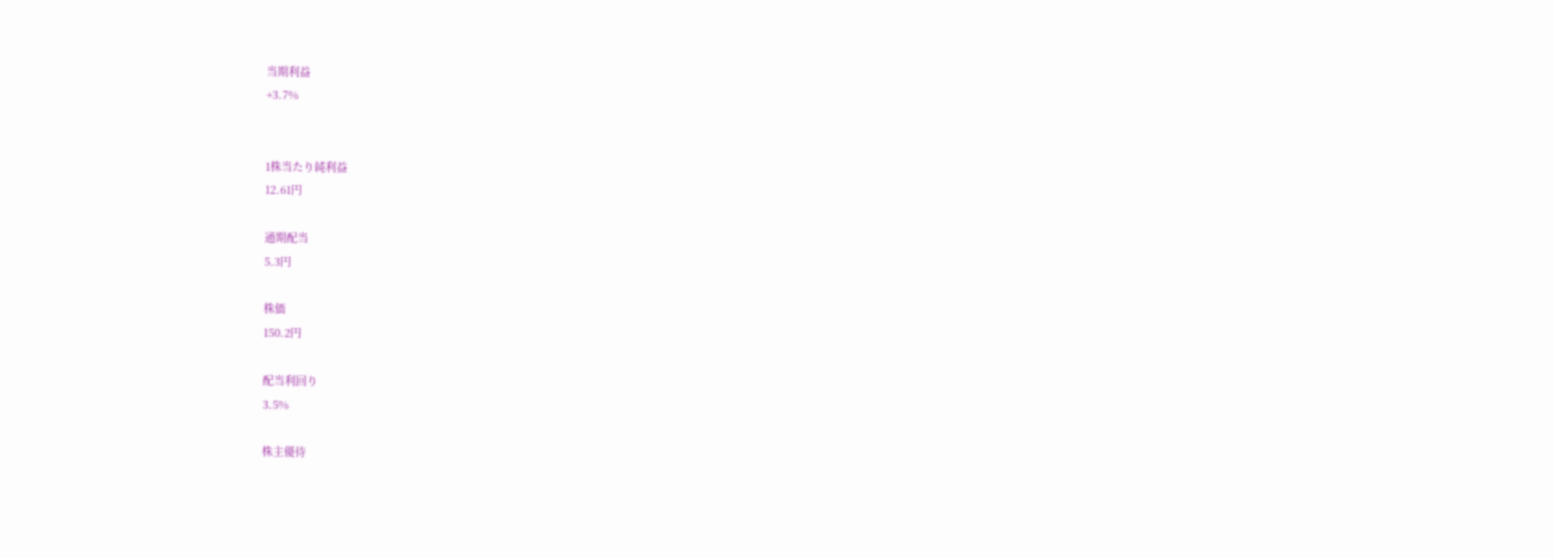当期利益
+3.7%


1株当たり純利益
12.61円

通期配当
5.3円

株価
150.2円

配当利回り
3.5%

株主優待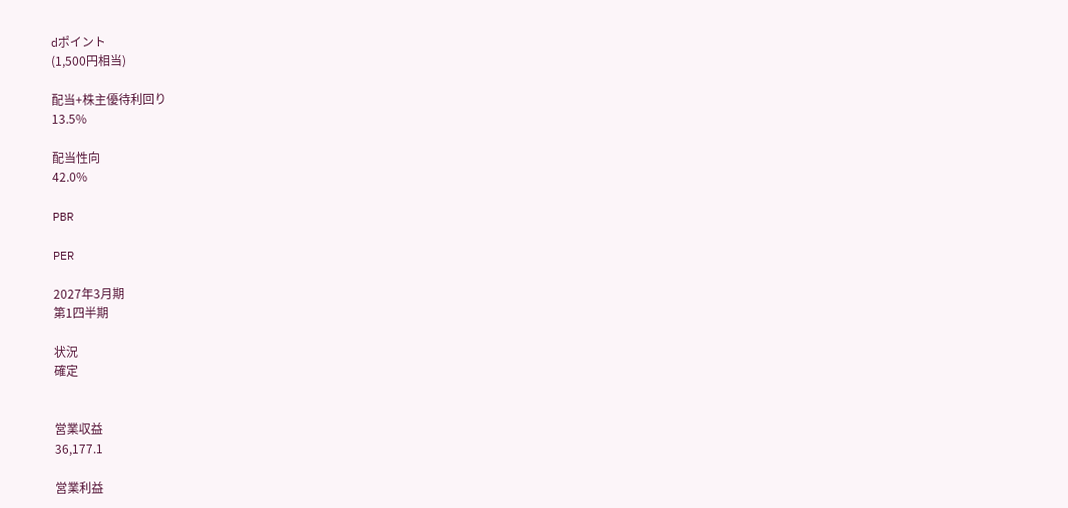dポイント
(1,500円相当)

配当+株主優待利回り
13.5%

配当性向
42.0%

PBR

PER

2027年3月期
第1四半期

状況
確定


営業収益
36,177.1

営業利益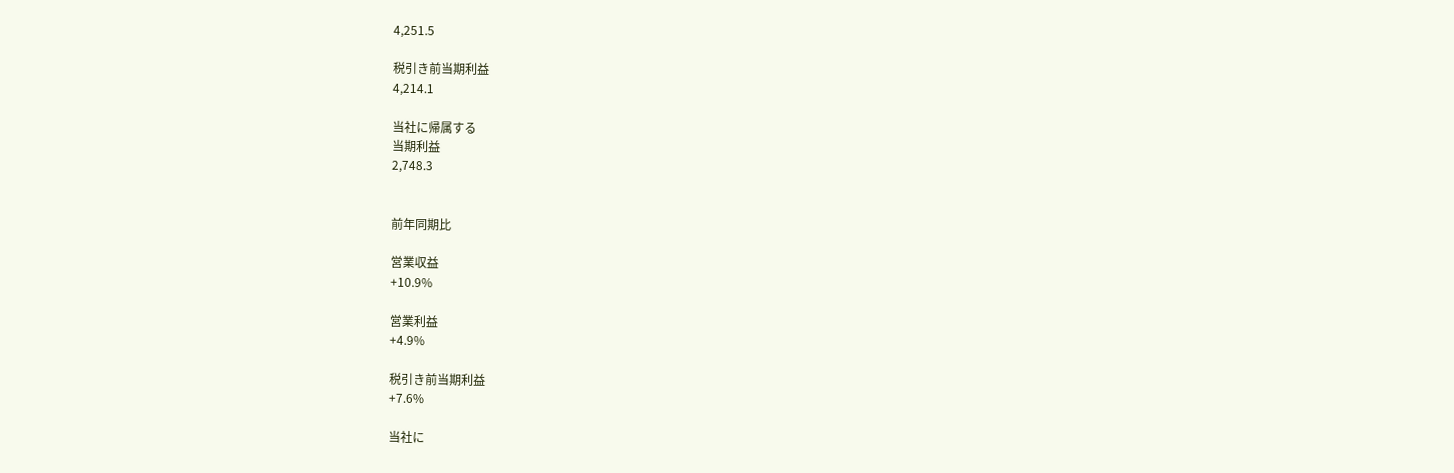4,251.5

税引き前当期利益
4,214.1

当社に帰属する
当期利益
2,748.3


前年同期比

営業収益
+10.9%

営業利益
+4.9%

税引き前当期利益
+7.6%

当社に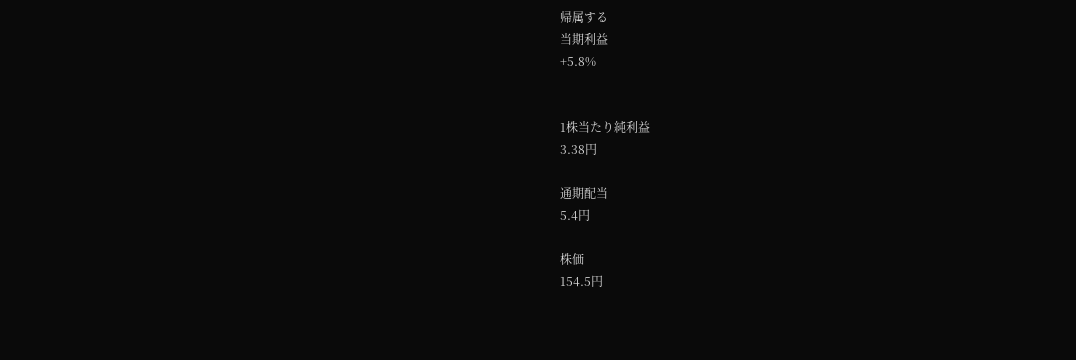帰属する
当期利益
+5.8%


1株当たり純利益
3.38円

通期配当
5.4円

株価
154.5円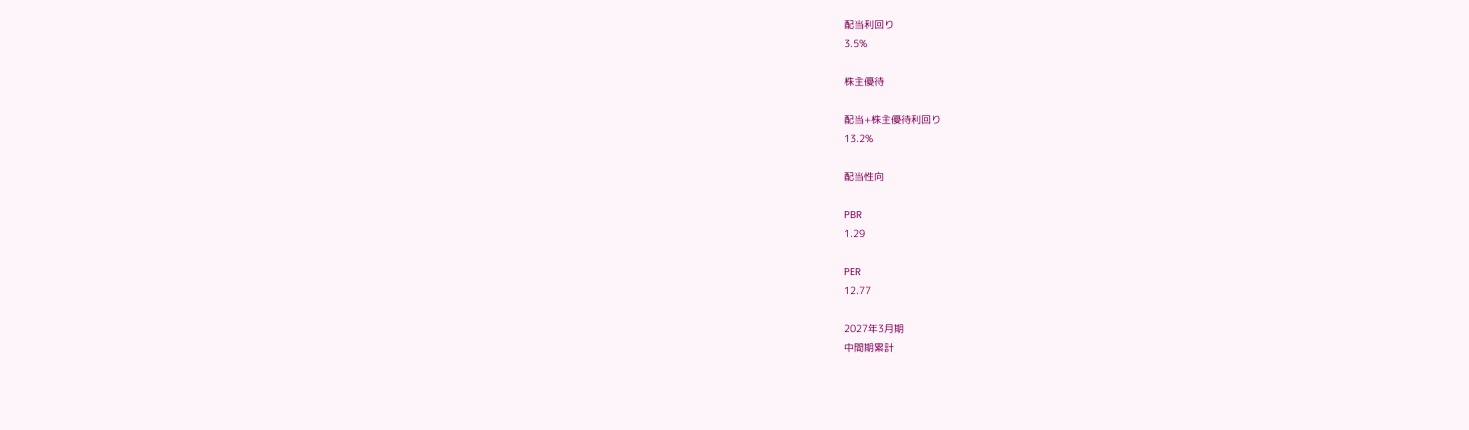配当利回り
3.5%

株主優待

配当+株主優待利回り
13.2%

配当性向

PBR
1.29

PER
12.77

2027年3月期
中間期累計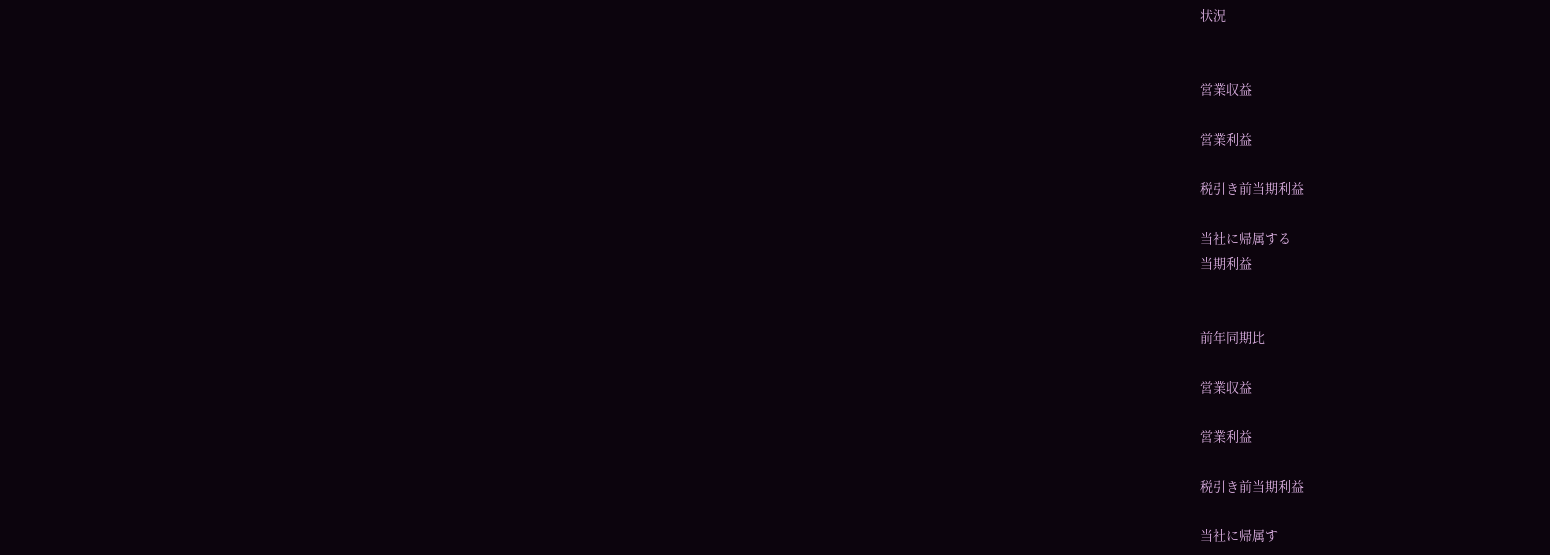状況


営業収益

営業利益

税引き前当期利益

当社に帰属する
当期利益


前年同期比

営業収益

営業利益

税引き前当期利益

当社に帰属す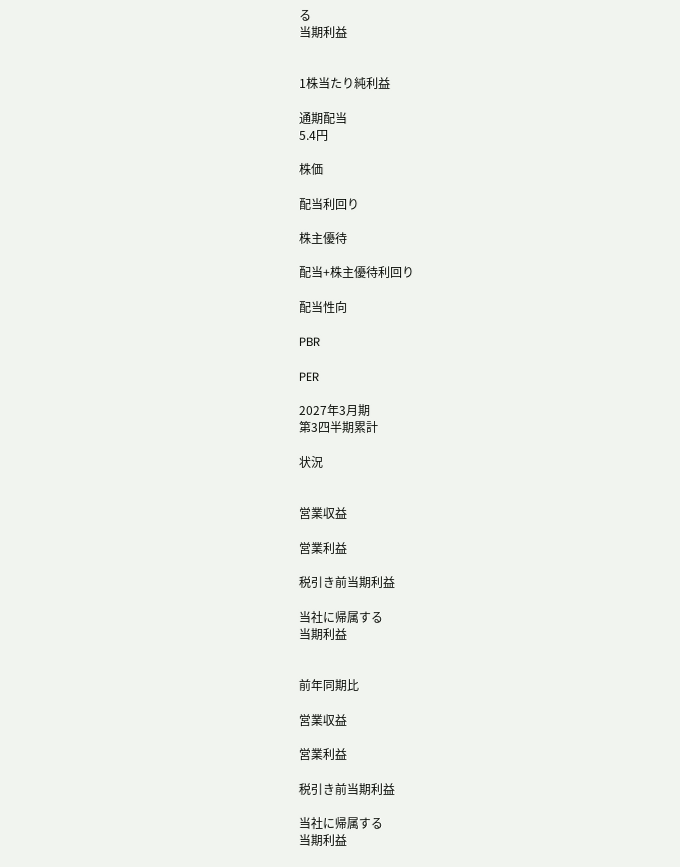る
当期利益


1株当たり純利益

通期配当
5.4円

株価

配当利回り

株主優待

配当+株主優待利回り

配当性向

PBR

PER

2027年3月期
第3四半期累計

状況


営業収益

営業利益

税引き前当期利益

当社に帰属する
当期利益


前年同期比

営業収益

営業利益

税引き前当期利益

当社に帰属する
当期利益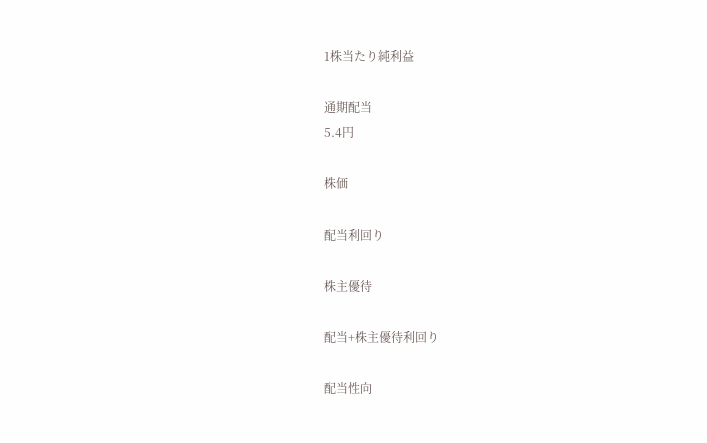1株当たり純利益

通期配当
5.4円

株価

配当利回り

株主優待

配当+株主優待利回り

配当性向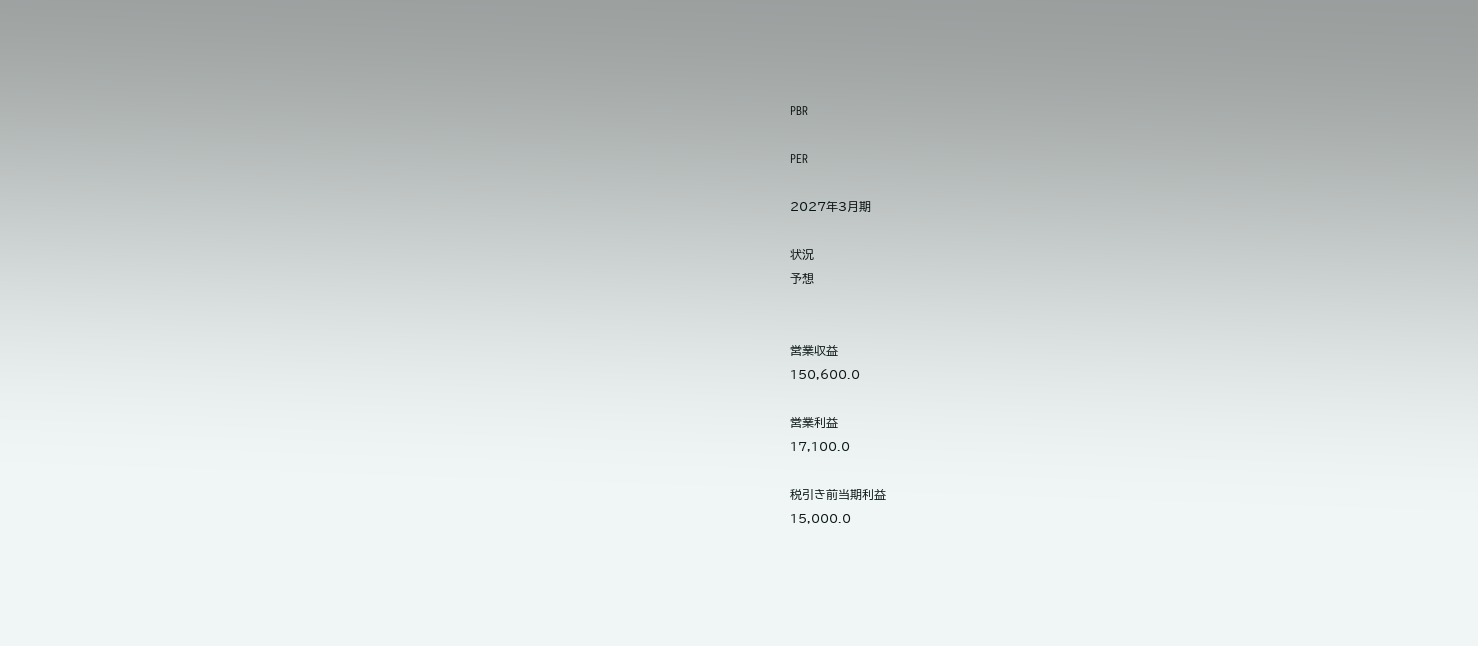PBR

PER

2027年3月期

状況
予想


営業収益
150,600.0

営業利益
17,100.0

税引き前当期利益
15,000.0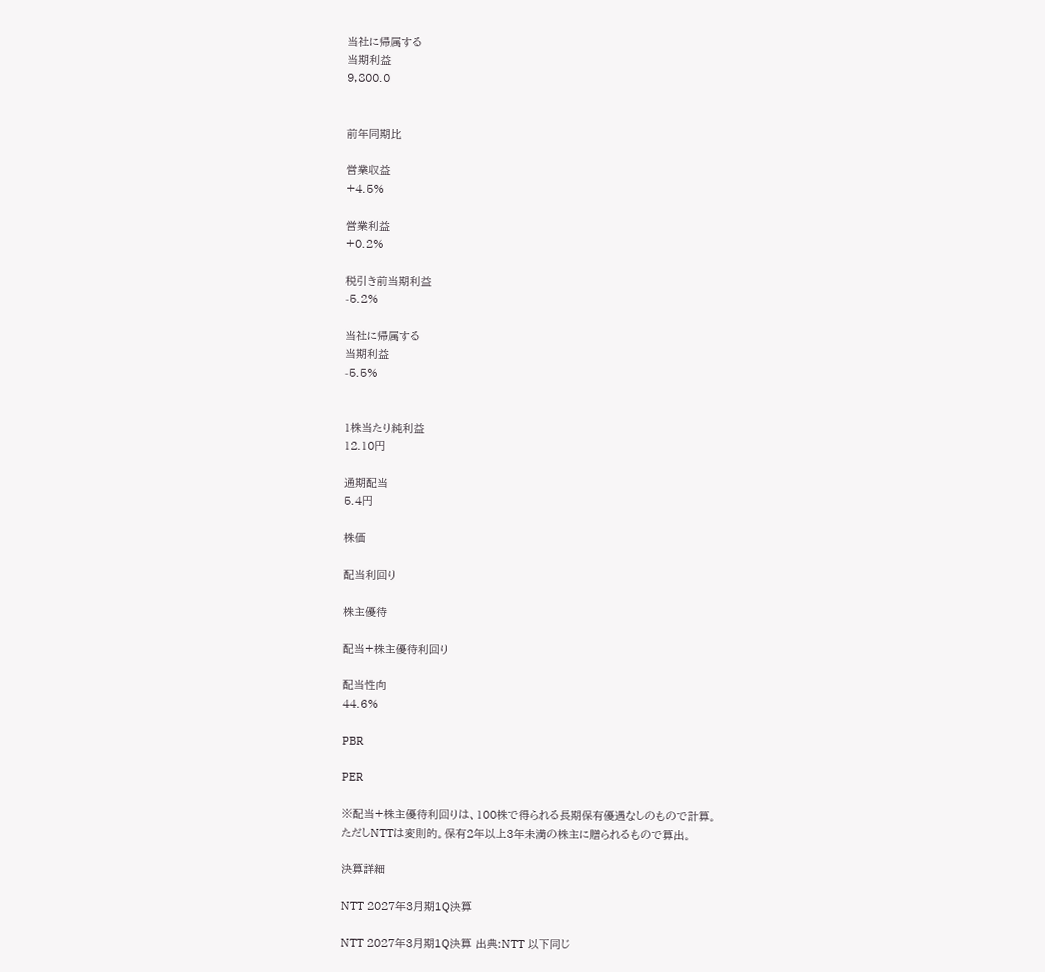当社に帰属する
当期利益
9,800.0


前年同期比

営業収益
+4.5%

営業利益
+0.2%

税引き前当期利益
-5.2%

当社に帰属する
当期利益
-5.5%


1株当たり純利益
12.10円

通期配当
5.4円

株価

配当利回り

株主優待

配当+株主優待利回り

配当性向
44.6%

PBR

PER

※配当+株主優待利回りは、100株で得られる長期保有優遇なしのもので計算。
ただしNTTは変則的。保有2年以上3年未満の株主に贈られるもので算出。

決算詳細

NTT 2027年3月期1Q決算

NTT 2027年3月期1Q決算 出典:NTT 以下同じ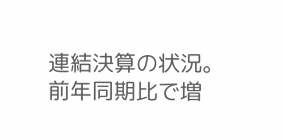連結決算の状況。
前年同期比で増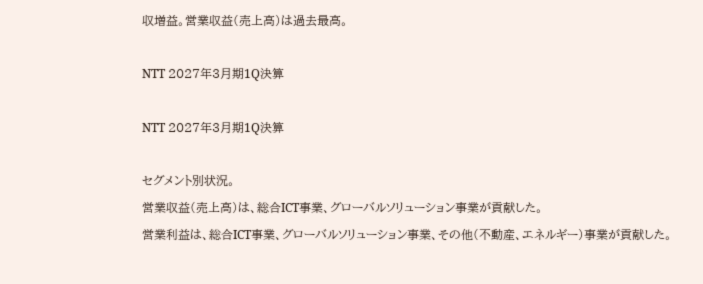収増益。営業収益(売上高)は過去最高。

NTT 2027年3月期1Q決算

NTT 2027年3月期1Q決算

セグメント別状況。
営業収益(売上高)は、総合ICT事業、グローバルソリューション事業が貢献した。
営業利益は、総合ICT事業、グローバルソリューション事業、その他(不動産、エネルギー)事業が貢献した。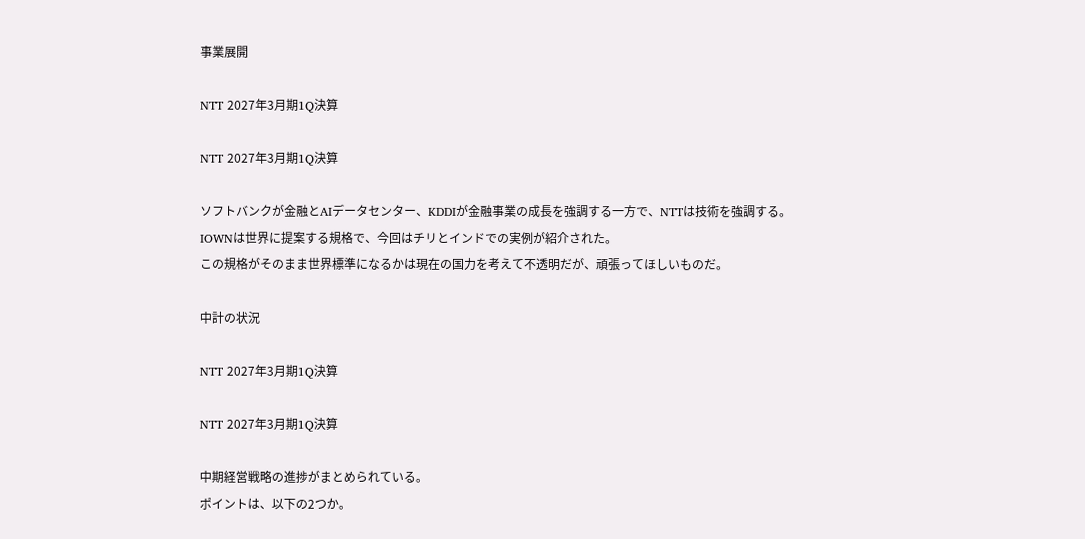事業展開

NTT 2027年3月期1Q決算

NTT 2027年3月期1Q決算

ソフトバンクが金融とAIデータセンター、KDDIが金融事業の成長を強調する一方で、NTTは技術を強調する。
IOWNは世界に提案する規格で、今回はチリとインドでの実例が紹介された。
この規格がそのまま世界標準になるかは現在の国力を考えて不透明だが、頑張ってほしいものだ。

中計の状況

NTT 2027年3月期1Q決算

NTT 2027年3月期1Q決算

中期経営戦略の進捗がまとめられている。
ポイントは、以下の2つか。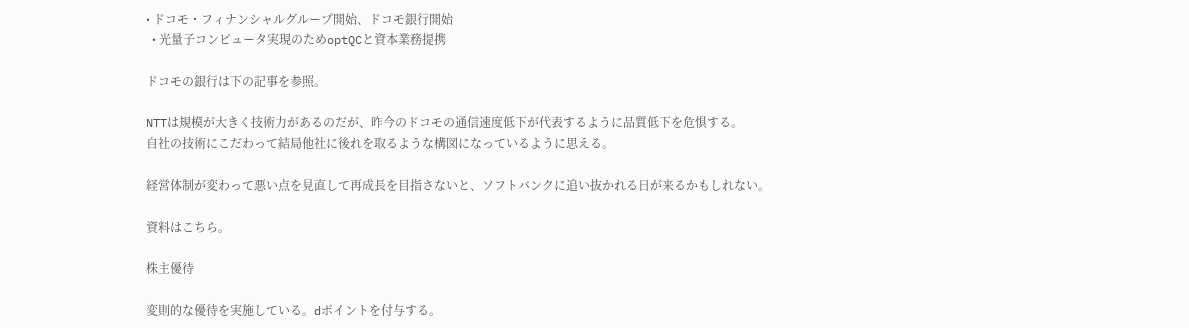• ドコモ・フィナンシャルグループ開始、ドコモ銀行開始
  • 光量子コンピュータ実現のためoptQCと資本業務提携

ドコモの銀行は下の記事を参照。

NTTは規模が大きく技術力があるのだが、昨今のドコモの通信速度低下が代表するように品質低下を危惧する。
自社の技術にこだわって結局他社に後れを取るような構図になっているように思える。

経営体制が変わって悪い点を見直して再成長を目指さないと、ソフトバンクに追い抜かれる日が来るかもしれない。

資料はこちら。

株主優待

変則的な優待を実施している。dポイントを付与する。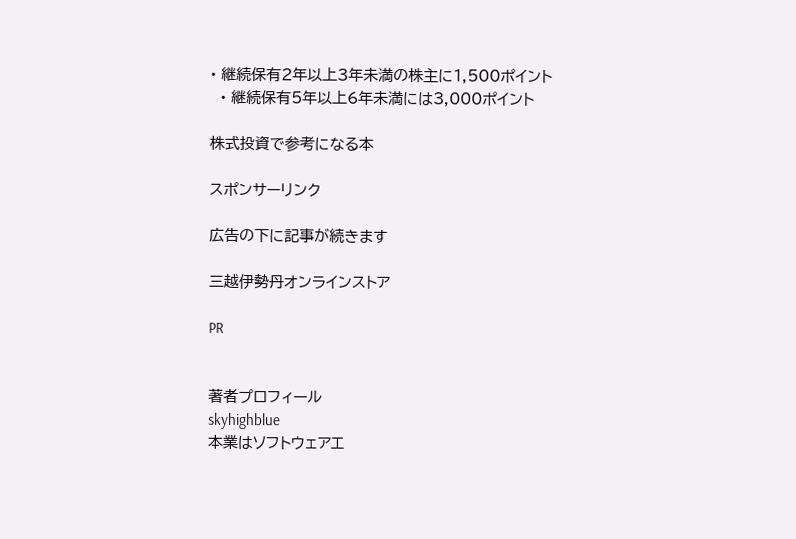• 継続保有2年以上3年未満の株主に1,500ポイント
  • 継続保有5年以上6年未満には3,000ポイント

株式投資で参考になる本

スポンサーリンク

広告の下に記事が続きます

三越伊勢丹オンラインストア

PR


著者プロフィール
skyhighblue
本業はソフトウェアエ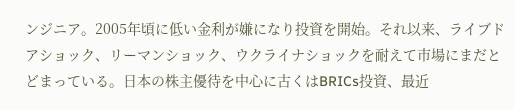ンジニア。2005年頃に低い金利が嫌になり投資を開始。それ以来、ライブドアショック、リーマンショック、ウクライナショックを耐えて市場にまだとどまっている。日本の株主優待を中心に古くはBRICs投資、最近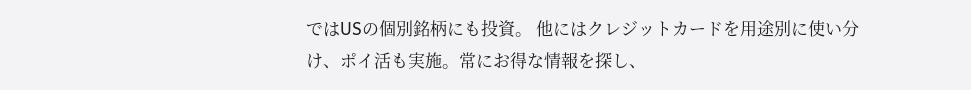ではUSの個別銘柄にも投資。 他にはクレジットカードを用途別に使い分け、ポイ活も実施。常にお得な情報を探し、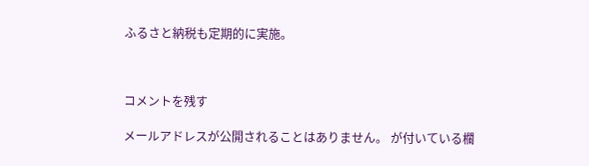ふるさと納税も定期的に実施。



コメントを残す

メールアドレスが公開されることはありません。 が付いている欄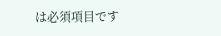は必須項目です